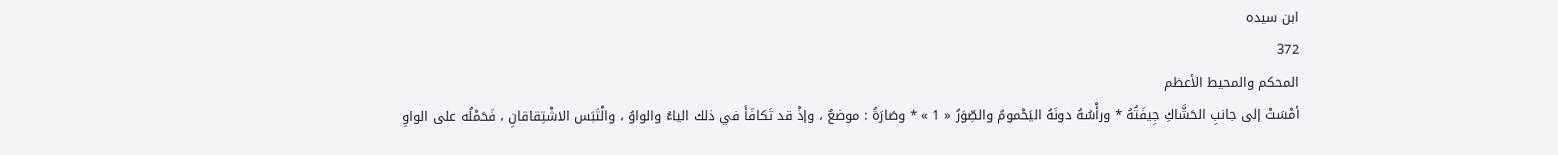ابن سيده
372
المحكم والمحيط الأعظم
أمْسَتْ إلى جانبِ الحَشَّاكِ جِيفَتُهُ * ورأْسُهُ دونَهُ اليَحْمومُ والصِّوَرُ « 1 » * وصَارَةُ : موضعٌ ، وإذْ قد تَكافَأَ في ذلك الياءُ والواوُ ، والْتَبَس الاشْتِقاقانِ ، فَحَمْلُه على الواوِ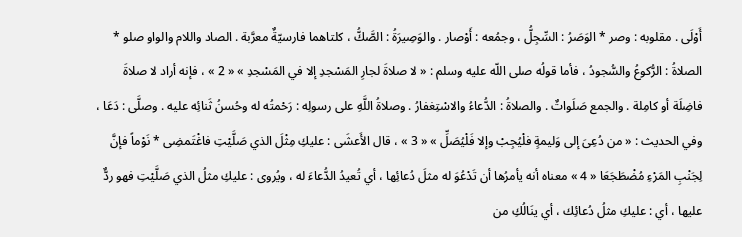أَوْلَى . مقلوبه : وصر * الوَصَرُ : السِّجِلُّ ، وجمُعه : أَوْصار . والوَصِيرَةُ : الصَّكُّ ، كلتاهما فارسيّةٌ معرَّبة . الصاد واللام والواو صلو * الصلاةُ : الرُّكوعُ والسُّجودُ ، فأما قولُه صلى اللّه عليه وسلم : « لا صلاةَ لجارِ المَسْجدِ إلا في المَسْجدِ » « 2 » ، فإنه أراد لا صلاةَ فاضِلَة أو كامِلة . والجمع صَلَواتٌ . والصلاةُ : الدُّعاءُ والاسْتِغفارُ . وصلاةُ اللَّهِ على رسولِه : رَحْمتُه له وحُسنُ ثَنائِه عليه . وصلَّى : دَعَا ، وفي الحديث : « من دُعِىَ إلى وَليمةٍ فلْيُجِبْ وإلا فَلْيُصَلِّ » « 3 » ، قال الأَعشَى : عليكِ مِثْلَ الذي صَلَّيْتِ فاغْتَمضِى * نَوْماً فإنَّ لِجَنْبِ المَرْءِ مُضْطَجَعَا « 4 » معناه أنه يأمرُها أن تَدْعُوَ له مثلَ دُعائِها ، أي تُعيدُ الدُّعاءَ له ، ويُروى : عليكِ مثلُ الذي صَلَّيْتِ فهو ردٌّ عليها ، أي : عليكِ مثلُ دُعائِك ، أي ينَالُكِ من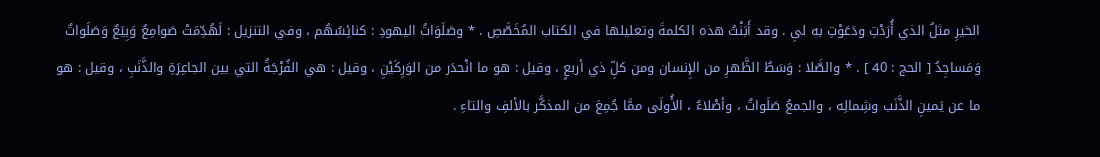الخيرِ مثلُ الذي أُرَدْتِ ودَعَوْتِ به لىِ . وقد أَبَنْتُ هذه الكلمةَ وتعليلها في الكتاب المُخَصَّصِ . * وصَلَوَاتُ اليهودِ : كنائِسُهُم ، وفي التنزيل : لَهُدِّمَتْ صَوامِعُ وَبِيَعٌ وَصَلَواتٌ وَمَساجِدُ [ الحج : 40 ] . * والصَّلا : وَسَطُ الظَّهرِ من الإِنسان ومن كلِّ ذي أربعٍ ، وقيل : هو ما انْحدَر من الوَرِكَيْنِ ، وقيل : هي الفُرْجَةُ التي بين الجاعِرَةِ والذَّنَبِ ، وقيل : هو ما عن يَمينِ الذَّنَب وشِمالِه ، والجمعُ صَلَواتٌ ، وأصْلاءٌ ، الأُولَى ممَّا جُمِعَ من المذكَّر بالألفِ والتاءِ .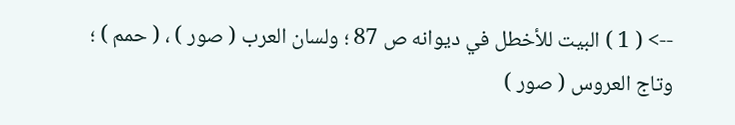--> ( 1 ) البيت للأخطل في ديوانه ص 87 ؛ ولسان العرب ( صور ) ، ( حمم ) ؛ وتاج العروس ( صور )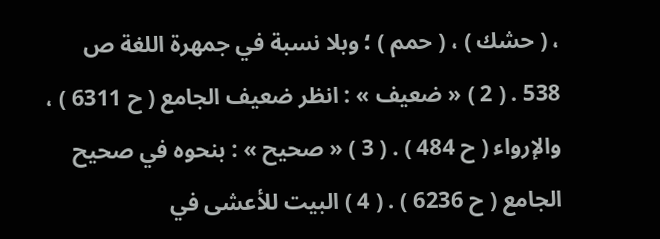، ( حشك ) ، ( حمم ) ؛ وبلا نسبة في جمهرة اللغة ص 538 . ( 2 ) « ضعيف » : انظر ضعيف الجامع ( ح 6311 ) ، والإرواء ( ح 484 ) . ( 3 ) « صحيح » : بنحوه في صحيح الجامع ( ح 6236 ) . ( 4 ) البيت للأعشى في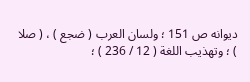ديوانه ص 151 ؛ ولسان العرب ( ضجع ) ، ( صلا ) ؛ وتهذيب اللغة ( 12 / 236 ) ؛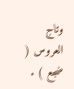وتاج العروس ( ضجع ) .